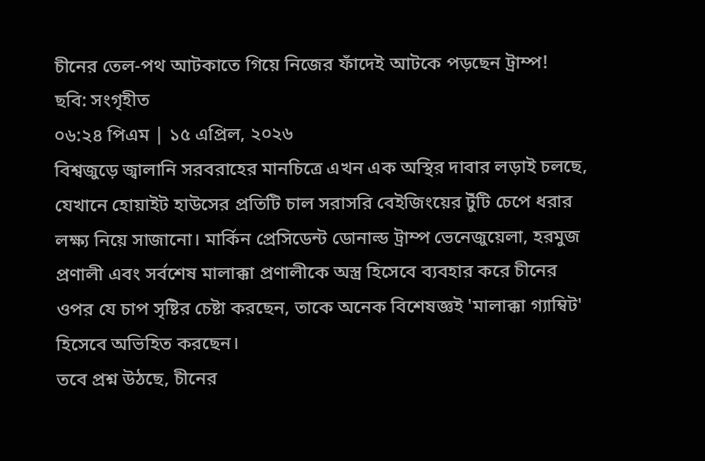চীনের তেল-পথ আটকাতে গিয়ে নিজের ফাঁদেই আটকে পড়ছেন ট্রাম্প!
ছবি: সংগৃহীত
০৬:২৪ পিএম | ১৫ এপ্রিল, ২০২৬
বিশ্বজুড়ে জ্বালানি সরবরাহের মানচিত্রে এখন এক অস্থির দাবার লড়াই চলছে, যেখানে হোয়াইট হাউসের প্রতিটি চাল সরাসরি বেইজিংয়ের টুঁটি চেপে ধরার লক্ষ্য নিয়ে সাজানো। মার্কিন প্রেসিডেন্ট ডোনাল্ড ট্রাম্প ভেনেজুয়েলা, হরমুজ প্রণালী এবং সর্বশেষ মালাক্কা প্রণালীকে অস্ত্র হিসেবে ব্যবহার করে চীনের ওপর যে চাপ সৃষ্টির চেষ্টা করছেন, তাকে অনেক বিশেষজ্ঞই 'মালাক্কা গ্যাম্বিট' হিসেবে অভিহিত করছেন।
তবে প্রশ্ন উঠছে, চীনের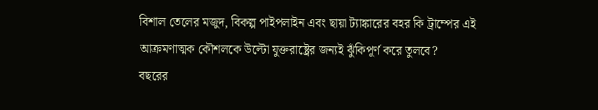বিশাল তেলের মজুদ, বিকল্প পাইপলাইন এবং ছায়া ট্যাঙ্কারের বহর কি ট্রাম্পের এই আক্রমণাত্মক কৌশলকে উল্টো যুক্তরাষ্ট্রের জন্যই ঝুঁকিপূর্ণ করে তুলবে?
বছরের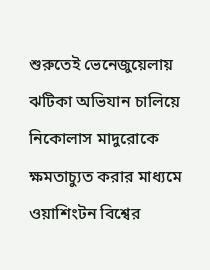শুরুতেই ভেনেজুয়েলায় ঝটিকা অভিযান চালিয়ে নিকোলাস মাদুরোকে ক্ষমতাচ্যুত করার মাধ্যমে ওয়াশিংটন বিশ্বের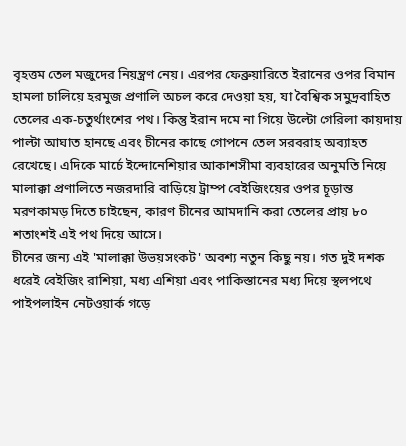বৃহত্তম তেল মজুদের নিয়ন্ত্রণ নেয়। এরপর ফেব্রুয়ারিতে ইরানের ওপর বিমান হামলা চালিয়ে হরমুজ প্রণালি অচল করে দেওয়া হয়, যা বৈশ্বিক সমুদ্রবাহিত তেলের এক-চতুর্থাংশের পথ। কিন্তু ইরান দমে না গিয়ে উল্টো গেরিলা কায়দায় পাল্টা আঘাত হানছে এবং চীনের কাছে গোপনে তেল সরবরাহ অব্যাহত রেখেছে। এদিকে মার্চে ইন্দোনেশিয়ার আকাশসীমা ব্যবহারের অনুমতি নিয়ে মালাক্কা প্রণালিতে নজরদারি বাড়িয়ে ট্রাম্প বেইজিংয়ের ওপর চূড়ান্ত মরণকামড় দিতে চাইছেন, কারণ চীনের আমদানি করা তেলের প্রায় ৮০ শতাংশই এই পথ দিয়ে আসে।
চীনের জন্য এই 'মালাক্কা উভয়সংকট' অবশ্য নতুন কিছু নয়। গত দুই দশক ধরেই বেইজিং রাশিয়া, মধ্য এশিয়া এবং পাকিস্তানের মধ্য দিয়ে স্থলপথে পাইপলাইন নেটওয়ার্ক গড়ে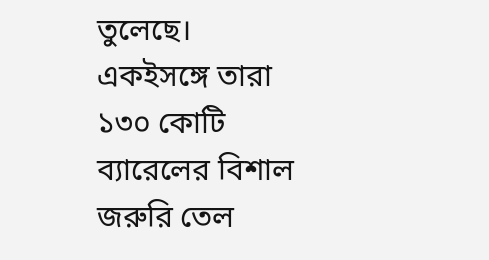তুলেছে। একইসঙ্গে তারা ১৩০ কোটি ব্যারেলের বিশাল জরুরি তেল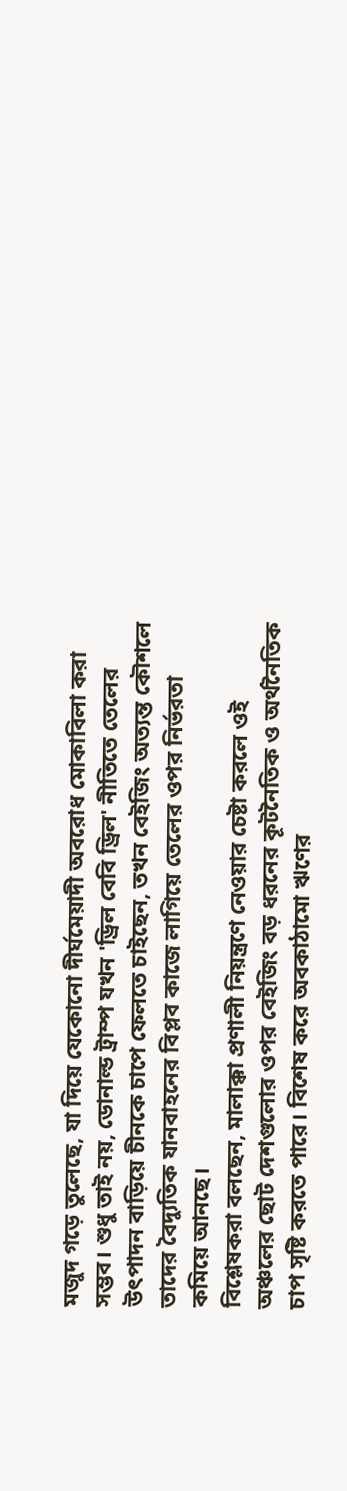মজুদ গড়ে তুলেছে, যা দিয়ে যেকোনো দীর্ঘমেয়াদী অবরোধ মোকাবিলা করা সম্ভব। শুধু তাই নয়, ডোনাল্ড ট্রাম্প যখন 'ড্রিল বেবি ড্রিল' নীতিতে তেলের উৎপাদন বাড়িয়ে চীনকে চাপে ফেলতে চাইছেন, তখন বেইজিং অত্যন্ত কৌশলে তাদের বৈদ্যুতিক যানবাহনের বিপ্লব কাজে লাগিয়ে তেলের ওপর নির্ভরতা কমিয়ে আনছে।
বিশ্লেষকরা বলছেন, মালাক্কা প্রণালী নিয়ন্ত্রণে নেওয়ার চেষ্টা করলে ওই অঞ্চলের ছোট দেশগুলোর ওপর বেইজিং বড় ধরনের কূটনৈতিক ও অর্থনৈতিক চাপ সৃষ্টি করতে পারে। বিশেষ করে অবকাঠামো ঋণের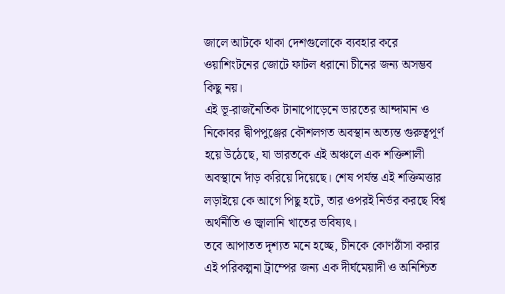জালে আটকে থাকা দেশগুলোকে ব্যবহার করে ওয়াশিংটনের জোটে ফাটল ধরানো চীনের জন্য অসম্ভব কিছু নয়।
এই ভূ-রাজনৈতিক টানাপোড়েনে ভারতের আন্দামান ও নিকোবর দ্বীপপুঞ্জের কৌশলগত অবস্থান অত্যন্ত গুরুত্বপূর্ণ হয়ে উঠেছে, যা ভারতকে এই অঞ্চলে এক শক্তিশালী অবস্থানে দাঁড় করিয়ে দিয়েছে। শেষ পর্যন্ত এই শক্তিমত্তার লড়াইয়ে কে আগে পিছু হটে, তার ওপরই নির্ভর করছে বিশ্ব অর্থনীতি ও জ্বালানি খাতের ভবিষ্যৎ।
তবে আপাতত দৃশ্যত মনে হচ্ছে, চীনকে কোণঠাঁসা করার এই পরিকল্পনা ট্রাম্পের জন্য এক দীর্ঘমেয়াদী ও অনিশ্চিত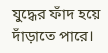যুদ্ধের ফাঁদ হয়ে দাঁড়াতে পারে।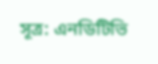সূত্র: এনডিটিভি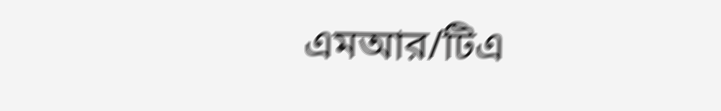এমআর/টিএ